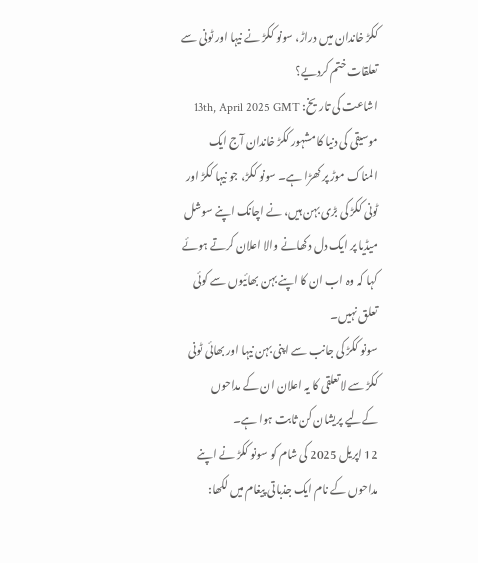ککڑ خاندان میں دراڑ، سونو ککڑ نے نیہا اور ٹونی سے تعلقات ختم کردیے؟
اشاعت کی تاریخ: 13th, April 2025 GMT
موسیقی کی دنیا کا مشہور ککڑ خاندان آج ایک المناک موڑ پر کھڑا ہے۔ سونو ککڑ، جو نیہا ککڑ اور ٹونی ککڑ کی بڑی بہن ہیں، نے اچانک اپنے سوشل میڈیا پر ایک دل دکھانے والا اعلان کرتے ہوئے کہا کہ وہ اب ان کا اپنے بہن بھائیوں سے کوئی تعلق نہیں۔
سونو ککڑ کی جانب سے اپنی بہن نیہا اور بھائی ٹونی ککڑ سے لاتعلقی کا یہ اعلان ان کے مداحوں کےلیے پریشان کن ثابت ہوا ہے۔
12 اپریل 2025 کی شام کو سونو ککڑ نے اپنے مداحوں کے نام ایک جذباتی پیغام میں لکھا: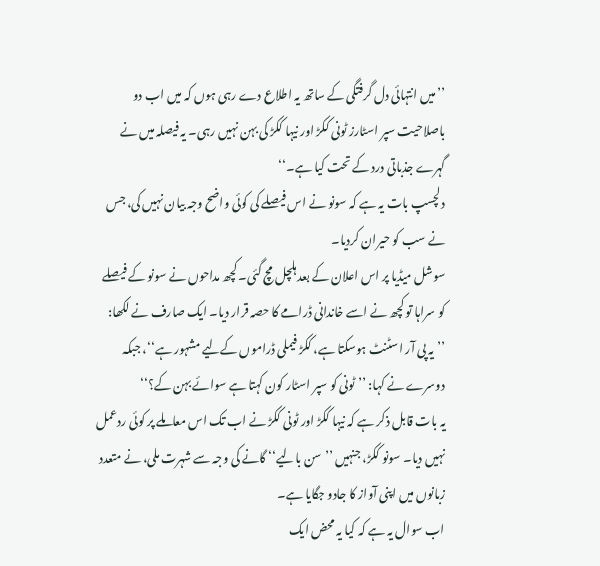’’میں انتہائی دل گرفتگی کے ساتھ یہ اطلاع دے رہی ہوں کہ میں اب دو باصلاحیت سپر اسٹارز ٹونی ککڑ اور نیہا ککڑ کی بہن نہیں رہی۔ یہ فیصلہ میں نے گہرے جذباتی درد کے تحت کیا ہے۔‘‘
دلچسپ بات یہ ہے کہ سونو نے اس فیصلے کی کوئی واضح وجہ بیان نہیں کی، جس نے سب کو حیران کردیا۔
سوشل میڈیا پر اس اعلان کے بعد ہلچل مچ گئی۔ کچھ مداحوں نے سونو کے فیصلے کو سراہا تو کچھ نے اسے خاندانی ڈرامے کا حصہ قرار دیا۔ ایک صارف نے لکھا: ’’یہ پی آر اسٹنٹ ہوسکتا ہے، ککڑ فیملی ڈراموں کےلیے مشہور ہے‘‘، جبکہ دوسرے نے کہا: ’’ٹونی کو سپر اسٹار کون کہتا ہے سوائے بہن کے؟‘‘
یہ بات قابل ذکر ہے کہ نیہا ککڑ اور ٹونی ککڑ نے اب تک اس معاملے پر کوئی ردعمل نہیں دیا۔ سونو ککڑ، جنہیں ’’سن بالیے‘‘ گانے کی وجہ سے شہرت ملی، نے متعدد زبانوں میں اپنی آواز کا جادو جگایا ہے۔
اب سوال یہ ہے کہ کیا یہ محض ایک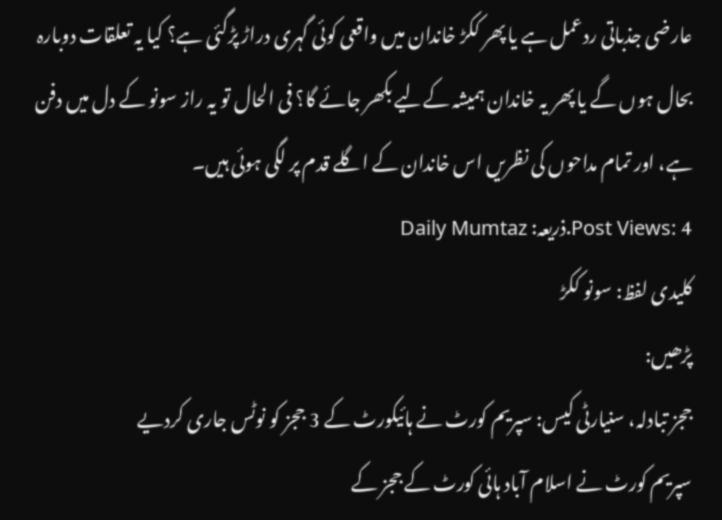عارضی جذباتی ردعمل ہے یا پھر ککڑ خاندان میں واقعی کوئی گہری دراڑ پڑگئی ہے؟ کیا یہ تعلقات دوبارہ بحال ہوں گے یا پھر یہ خاندان ہمیشہ کےلیے بکھر جائے گا؟ فی الحال تو یہ راز سونو کے دل میں دفن ہے، اور تمام مداحوں کی نظریں اس خاندان کے اگلے قدم پر لگی ہوئی ہیں۔
Post Views: 4.ذریعہ: Daily Mumtaz
کلیدی لفظ: سونو ککڑ
پڑھیں:
ججز تبادلہ، سنیارٹی کیس: سپریم کورٹ نے ہائیکورٹ کے 3 ججز کو نوٹس جاری کردیے
سپریم کورٹ نے اسلام آباد ہائی کورٹ کے ججز کے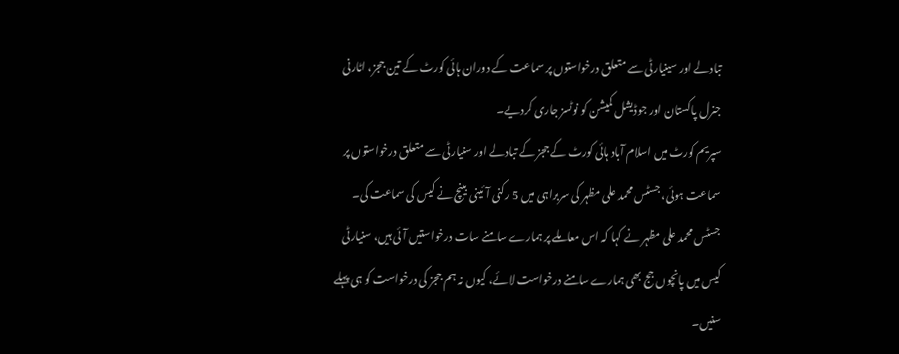تبادلے اور سینیارٹی سے متعلق درخواستوں پر سماعت کے دوران ہائی کورٹ کے تین ججز، اٹارنی جنرل پاکستان اور جوڈیشل کمیشن کو نوٹسز جاری کردیے۔
سپریم کورٹ میں اسلام آباد ہائی کورٹ کے ججز کے تبادلے اور سنیارٹی سے متعلق درخواستوں پر سماعت ہوئی، جسٹس محمد علی مظہر کی سربراہی میں 5 رکنی آئینی بینچ نے کیس کی سماعت کی۔
جسٹس محمد علی مظہر نے کہا کہ اس معاملے پر ہمارے سامنے سات درخواستیں آئی ہیں، سنیارٹی کیس میں پانچوں جج بھی ہمارے سامنے درخواست لائے، کیوں نہ ہم ججز کی درخواست کو ہی پہلے سنیں۔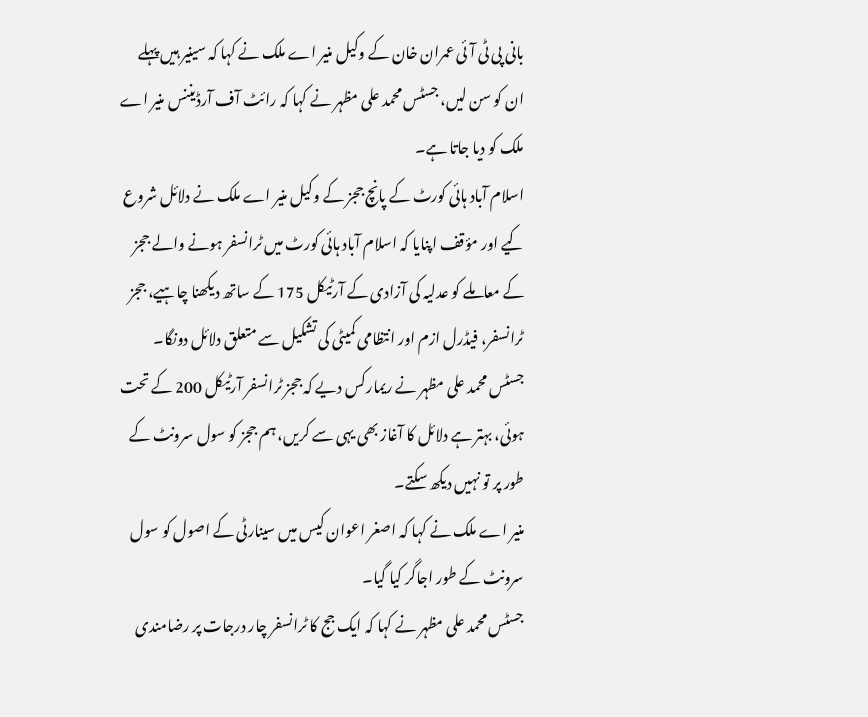بانی پی ٹی آئی عمران خان کے وکیل منیر اے ملک نے کہا کہ سینیر ہیں پہلے ان کو سن لیں، جسٹس محمد علی مظہر نے کہا کہ رائٹ آف آرڈیننس منیر اے ملک کو دیا جاتا ہے۔
اسلام آباد ہائی کورٹ کے پانچ ججز کے وکیل منیر اے ملک نے دلائل شروع کیے اور مؤقف اپنایا کہ اسلام آباد ہائی کورٹ میں ٹرانسفر ہونے والے ججز کے معاملے کو عدلیہ کی آزادی کے آرٹیکل 175 کے ساتھ دیکھنا چاہیے، ججز ٹرانسفر، فیڈرل ازم اور انتظامی کمیٹی کی تشکیل سے متعلق دلائل دونگا۔
جسٹس محمد علی مظہر نے ریمارکس دیے کہ ججز ٹرانسفر آرٹیکل 200 کے تحت ہوئی، بہتر ہے دلائل کا آغاز بھی یہی سے کریں، ہم ججز کو سول سرونٹ کے طور پر تو نہیں دیکھ سکتے۔
منیر اے ملک نے کہا کہ اصغر اعوان کیس میں سینارٹی کے اصول کو سول سرونٹ کے طور اجاگر کیا گیا۔
جسٹس محمد علی مظہر نے کہا کہ ایک جج کا ٹرانسفر چار درجات پر رضامندی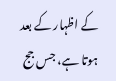کے اظہار کے بعد ہوتا ہے، جس جج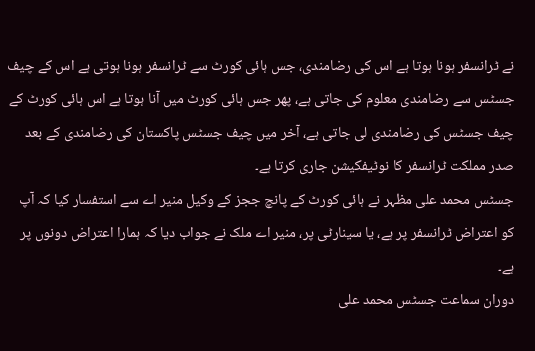نے ٹرانسفر ہونا ہوتا ہے اس کی رضامندی، جس ہائی کورٹ سے ٹرانسفر ہونا ہوتی ہے اس کے چیف جسٹس سے رضامندی معلوم کی جاتی ہے، پھر جس ہائی کورٹ میں آنا ہوتا ہے اس ہائی کورٹ کے چیف جسٹس کی رضامندی لی جاتی ہے، آخر میں چیف جسٹس پاکستان کی رضامندی کے بعد صدر مملکت ٹرانسفر کا نوٹیفکیشن جاری کرتا ہے۔
جسٹس محمد علی مظہر نے ہائی کورٹ کے پانچ ججز کے وکیل منیر اے سے استفسار کیا کہ آپ کو اعتراض ٹرانسفر پر ہے، یا سینارٹی پر، منیر اے ملک نے جواب دیا کہ ہمارا اعتراض دونوں پر ہے۔
دوران سماعت جسٹس محمد علی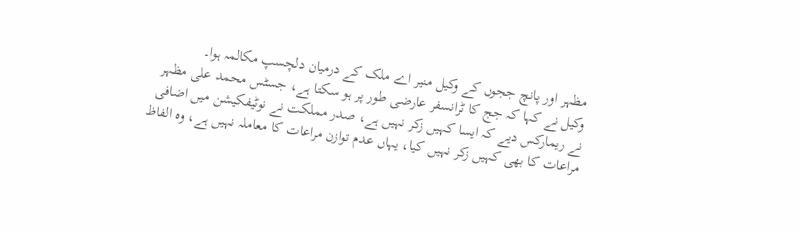مظہر اور پانچ ججوں کے وکیل منیر اے ملک کے درمیان دلچسپ مکالمہ ہوا۔
وکیل نے کہا کہ جج کا ٹرانسفر عارضی طور پر ہو سکتا ہے، جسٹس محمد علی مظہر نے ریمارکس دیے کہ ایسا کہیں زکر نہیں ہے، صدر مملکت نے نوٹیفکیشن میں اضافی مراعات کا بھی کہیں زکر نہیں کیا، یہاں عدم توازن مراعات کا معاملہ نہیں ہے، وہ الفاظ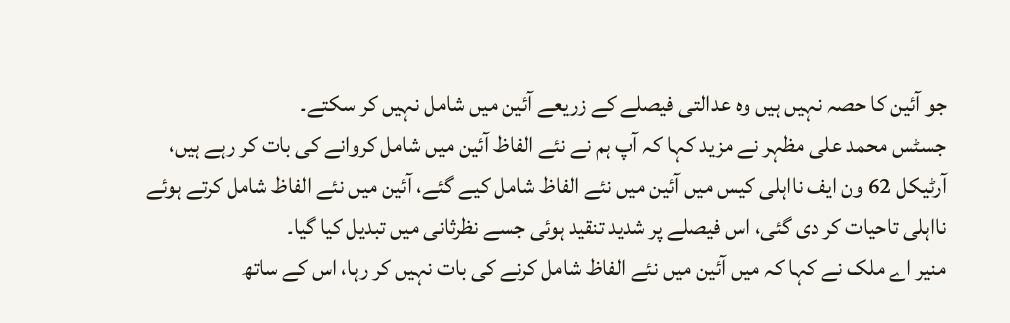جو آئین کا حصہ نہیں ہیں وہ عدالتی فیصلے کے زریعے آئین میں شامل نہیں کر سکتے۔
جسٹس محمد علی مظہر نے مزید کہا کہ آپ ہم نے نئے الفاظ آئین میں شامل کروانے کی بات کر رہے ہیں، آرٹیکل 62 ون ایف نااہلی کیس میں آئین میں نئے الفاظ شامل کیے گئے، آئین میں نئے الفاظ شامل کرتے ہوئے نااہلی تاحیات کر دی گئی، اس فیصلے پر شدید تنقید ہوئی جسے نظرثانی میں تبدیل کیا گیا۔
منیر اے ملک نے کہا کہ میں آئین میں نئے الفاظ شامل کرنے کی بات نہیں کر رہا، اس کے ساتھ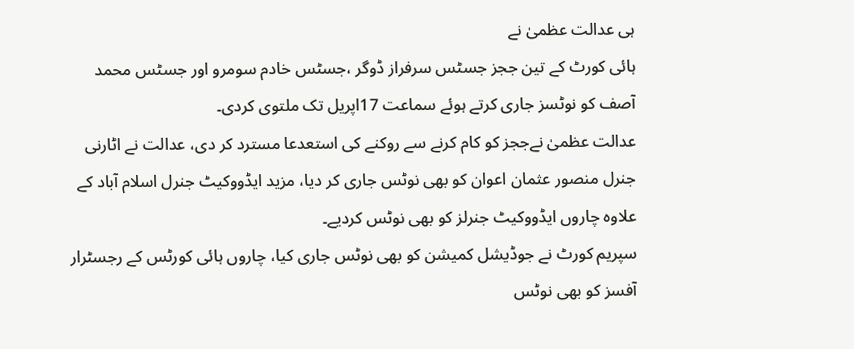ہی عدالت عظمیٰ نے
ہائی کورٹ کے تین ججز جسٹس سرفراز ڈوگر ،جسٹس خادم سومرو اور جسٹس محمد آصف کو نوٹسز جاری کرتے ہوئے سماعت 17اپریل تک ملتوی کردی۔
عدالت عظمیٰ نےججز کو کام کرنے سے روکنے کی استعدعا مسترد کر دی، عدالت نے اٹارنی جنرل منصور عثمان اعوان کو بھی نوٹس جاری کر دیا، مزید ایڈووکیٹ جنرل اسلام آباد کے علاوہ چاروں ایڈووکیٹ جنرلز کو بھی نوٹس کردیے۔
سپریم کورٹ نے جوڈیشل کمیشن کو بھی نوٹس جاری کیا، چاروں ہائی کورٹس کے رجسٹرار آفسز کو بھی نوٹس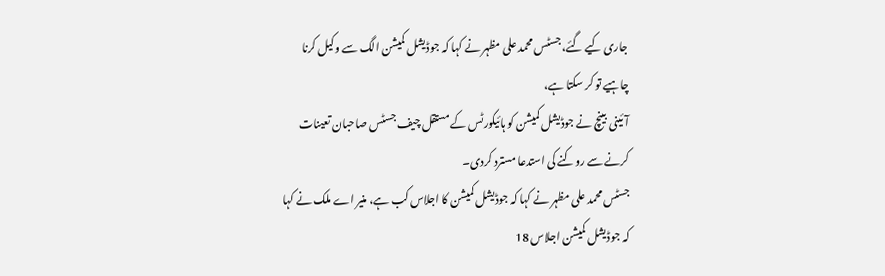جاری کیے گئے، جسٹس محمد علی مظہر نے کہا کہ جوڈیشل کمیشن الگ سے وکیل کرنا چاہیے تو کر سکتا ہے،
آئینی بینچ نے جوڈیشل کمیشن کو ہائیکورٹس کے مستقل چیف جسٹس صاحبان تعینات کرنے سے روکنے کی استدعا مسترد کردی۔
جسٹس محمد علی مظہر نے کہا کہ جوڈیشل کمیشن کا اجلاس کب ہے، منیر اے ملک نے کہا کہ جوڈیشل کمیشن اجلاس 18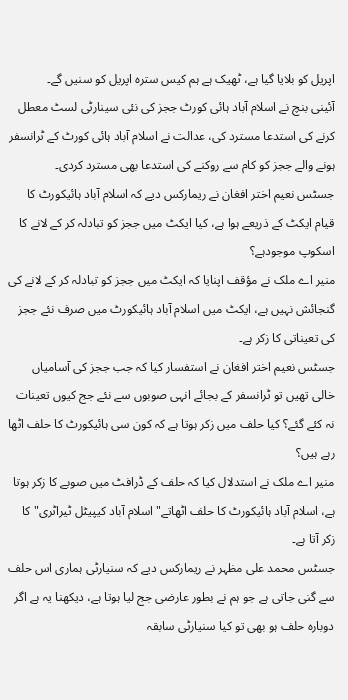اپریل کو بلایا گیا ہے، ٹھیک ہے ہم کیس سترہ اپریل کو سنیں گے۔
آئینی بنچ نے اسلام آباد ہائی کورٹ ججز کی نئی سینارٹی لسٹ معطل کرنے کی استدعا مسترد کی، عدالت نے اسلام آباد ہائی کورٹ کے ٹرانسفر ہونے والے ججز کو کام سے روکنے کی استدعا بھی مسترد کردی۔
جسٹس نعیم اختر افغان نے ریمارکس دیے کہ اسلام آباد ہائیکورٹ کا قیام ایکٹ کے ذریعے ہوا ہے، کیا ایکٹ میں ججز کو تبادلہ کر کے لانے کا اسکوپ موجودہے؟
منیر اے ملک نے مؤقف اپنایا کہ ایکٹ میں ججز کو تبادلہ کر کے لانے کی گنجائش نہیں ہے، ایکٹ میں اسلام آباد ہائیکورٹ میں صرف نئے ججز کی تعیناتی کا زکر ہے۔
جسٹس نعیم اختر افغان نے استفسار کیا کہ جب ججز کی آسامیاں خالی تھیں تو ٹرانسفر کے بجائے انہی صوبوں سے نئے جج کیوں تعینات نہ کئے گئے؟ کیا حلف میں زکر ہوتا ہے کہ کون سی ہائیکورٹ کا حلف اٹھا رہے ہیں؟
منیر اے ملک نے استدلال کیا کہ حلف کے ڈرافٹ میں صوبے کا زکر ہوتا ہے، اسلام آباد ہائیکورٹ کا حلف اٹھاتے" اسلام آباد کیپیٹل ٹیراٹری" کا زکر آتا ہے۔
جسٹس محمد علی مظہر نے ریمارکس دیے کہ سنیارٹی ہماری اس حلف سے گنی جاتی ہے جو ہم نے بطور عارضی جج لیا ہوتا ہے، دیکھنا یہ ہے اگر دوبارہ حلف ہو بھی تو کیا سنیارٹی سابقہ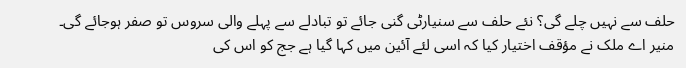حلف سے نہیں چلے گی؟ نئے حلف سے سنیارٹی گنی جائے تو تبادلے سے پہلے والی سروس تو صفر ہوجائے گی۔
منیر اے ملک نے مؤقف اختیار کیا کہ اسی لئے آئین میں کہا گیا ہے جج کو اس کی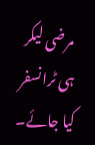مرضی لیکر ہی ٹرانسفر کیا جائے۔